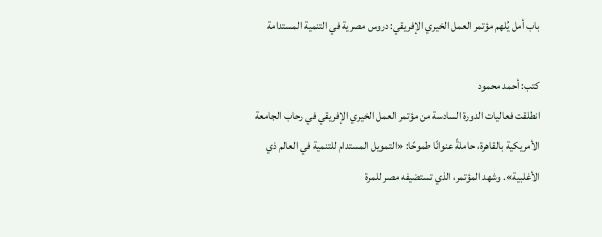باب أمل يُلهم مؤتمر العمل الخيري الإفريقي: دروس مصرية في التنمية المستدامة

كتب: أحمد محمود
انطلقت فعاليات الدورة السادسة من مؤتمر العمل الخيري الإفريقي في رحاب الجامعة الأمريكية بالقاهرة، حاملةً عنوانًا طموحًا: «التمويل المستدام للتنمية في العالم ذي الأغلبية». وشهد المؤتمر، الذي تستضيفه مصر للمرة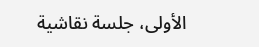الأولى، جلسة نقاشية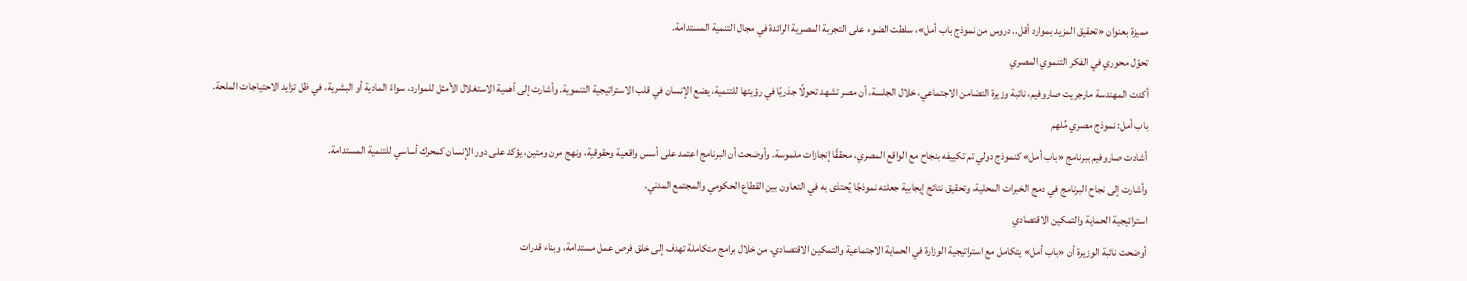مميزة بعنوان «تحقيق المزيد بموارد أقل.. دروس من نموذج باب أمل»، سلطت الضوء على التجربة المصرية الرائدة في مجال التنمية المستدامة.
تحوّل محوري في الفكر التنموي المصري
أكدت المهندسة مارجريت صاروفيم، نائبة وزيرة التضامن الاجتماعي، خلال الجلسة، أن مصر تشهد تحولًا جذريًا في رؤيتها للتنمية، يضع الإنسان في قلب الاستراتيجية التنموية. وأشارت إلى أهمية الاستغلال الأمثل للموارد، سواءً المادية أو البشرية، في ظل تزايد الاحتياجات الملحة.
باب أمل: نموذج مصري مُلهم
أشادت صاروفيم ببرنامج «باب أمل» كنموذج دولي تم تكييفه بنجاح مع الواقع المصري، محققًا إنجازات ملموسة. وأوضحت أن البرنامج اعتمد على أسس واقعية وحقوقية، ونهج مرن ومتين، يؤكد على دور الإنسان كمحرك أساسي للتنمية المستدامة.
وأشارت إلى نجاح البرنامج في دمج الخبرات المحلية، وتحقيق نتائج إيجابية جعلته نموذجًا يُحتذى به في التعاون بين القطاع الحكومي والمجتمع المدني.
استراتيجية الحماية والتمكين الاقتصادي
أوضحت نائبة الوزيرة أن «باب أمل» يتكامل مع استراتيجية الوزارة في الحماية الاجتماعية والتمكين الاقتصادي، من خلال برامج متكاملة تهدف إلى خلق فرص عمل مستدامة، وبناء قدرات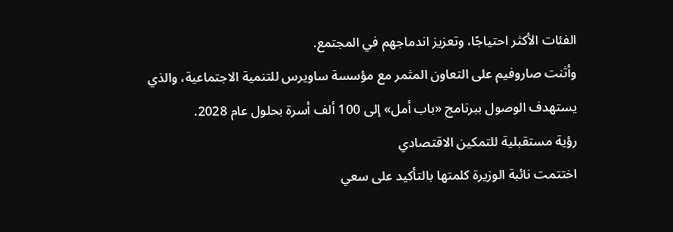الفئات الأكثر احتياجًا، وتعزيز اندماجهم في المجتمع.
وأثنت صاروفيم على التعاون المثمر مع مؤسسة ساويرس للتنمية الاجتماعية، والذي يستهدف الوصول ببرنامج «باب أمل» إلى 100 ألف أسرة بحلول عام 2028.
رؤية مستقبلية للتمكين الاقتصادي
اختتمت نائبة الوزيرة كلمتها بالتأكيد على سعي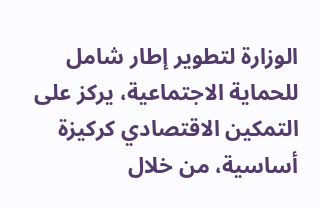الوزارة لتطوير إطار شامل للحماية الاجتماعية، يركز على التمكين الاقتصادي كركيزة أساسية، من خلال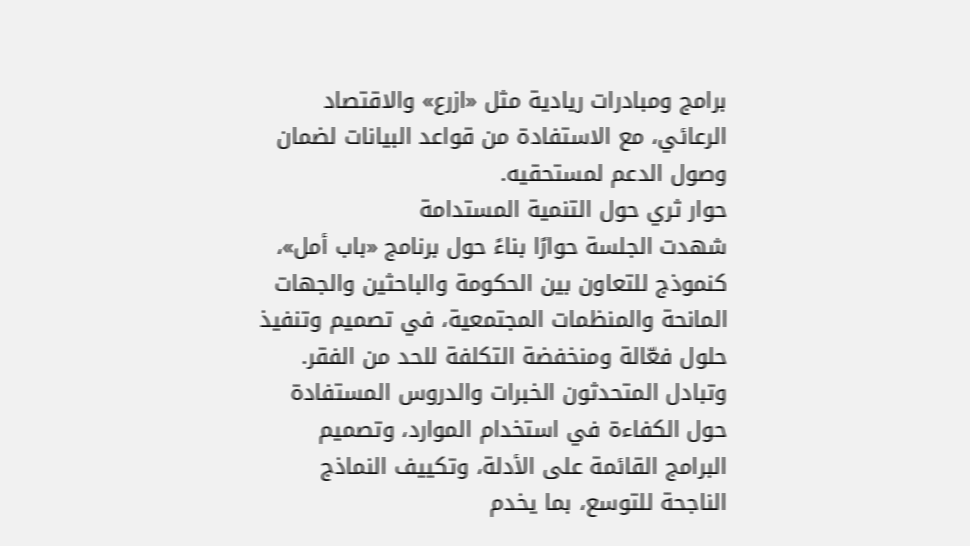برامج ومبادرات ريادية مثل «ازرع» والاقتصاد الرعائي، مع الاستفادة من قواعد البيانات لضمان وصول الدعم لمستحقيه.
حوار ثري حول التنمية المستدامة
شهدت الجلسة حوارًا بناءً حول برنامج «باب أمل»، كنموذج للتعاون بين الحكومة والباحثين والجهات المانحة والمنظمات المجتمعية، في تصميم وتنفيذ حلول فعّالة ومنخفضة التكلفة للحد من الفقر.
وتبادل المتحدثون الخبرات والدروس المستفادة حول الكفاءة في استخدام الموارد، وتصميم البرامج القائمة على الأدلة، وتكييف النماذج الناجحة للتوسع، بما يخدم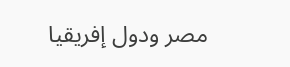مصر ودول إفريقيا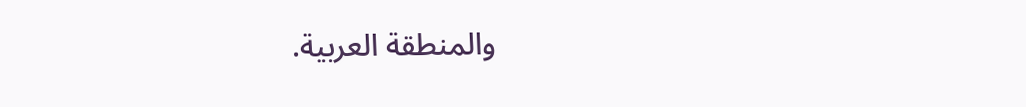والمنطقة العربية.